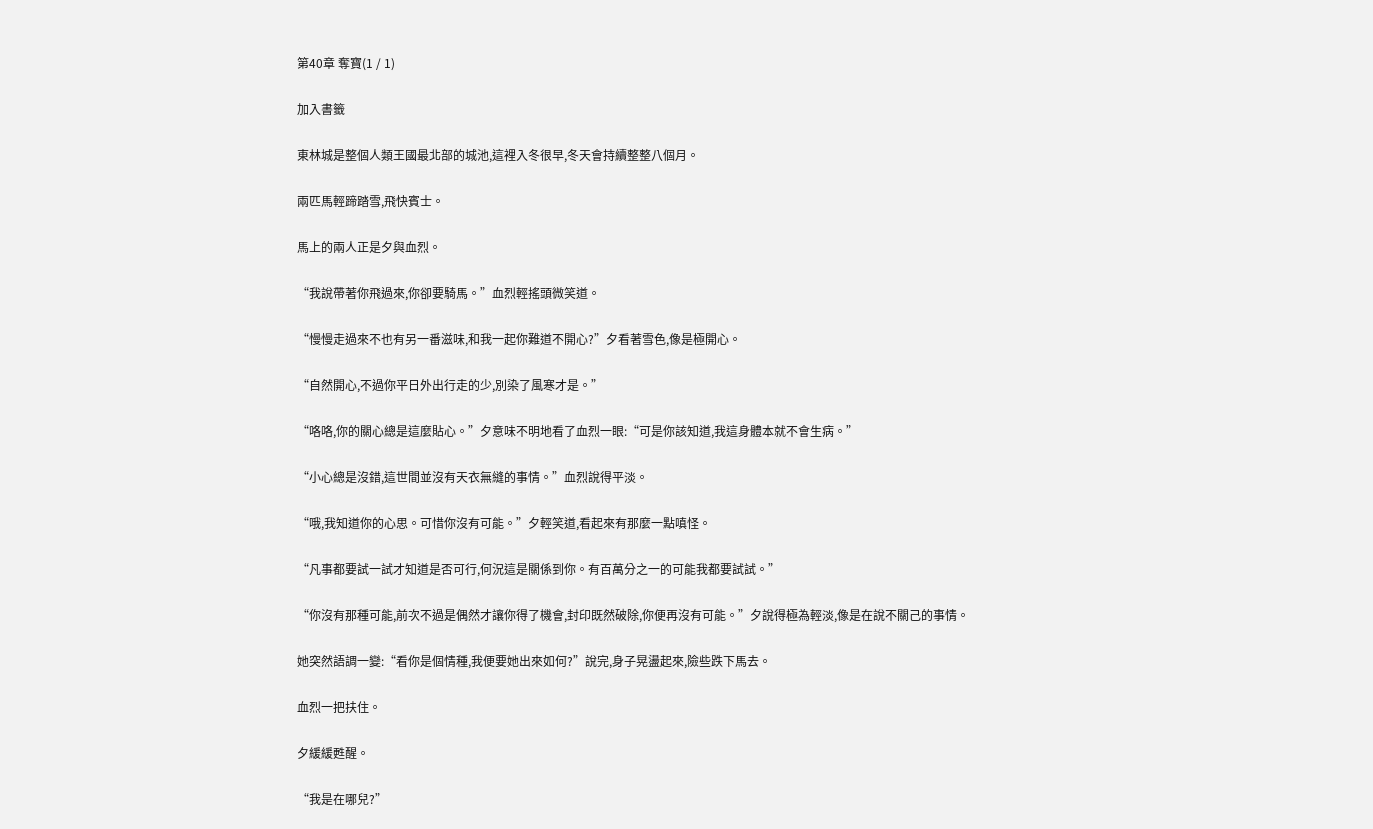第40章 奪寶(1 / 1)

加入書籤

東林城是整個人類王國最北部的城池,這裡入冬很早,冬天會持續整整八個月。

兩匹馬輕蹄踏雪,飛快賓士。

馬上的兩人正是夕與血烈。

“我說帶著你飛過來,你卻要騎馬。”血烈輕搖頭微笑道。

“慢慢走過來不也有另一番滋味,和我一起你難道不開心?”夕看著雪色,像是極開心。

“自然開心,不過你平日外出行走的少,別染了風寒才是。”

“咯咯,你的關心總是這麼貼心。”夕意味不明地看了血烈一眼:“可是你該知道,我這身體本就不會生病。”

“小心總是沒錯,這世間並沒有天衣無縫的事情。”血烈說得平淡。

“哦,我知道你的心思。可惜你沒有可能。”夕輕笑道,看起來有那麼一點嗔怪。

“凡事都要試一試才知道是否可行,何況這是關係到你。有百萬分之一的可能我都要試試。”

“你沒有那種可能,前次不過是偶然才讓你得了機會,封印既然破除,你便再沒有可能。”夕說得極為輕淡,像是在說不關己的事情。

她突然語調一變:“看你是個情種,我便要她出來如何?”說完,身子晃盪起來,險些跌下馬去。

血烈一把扶住。

夕緩緩甦醒。

“我是在哪兒?”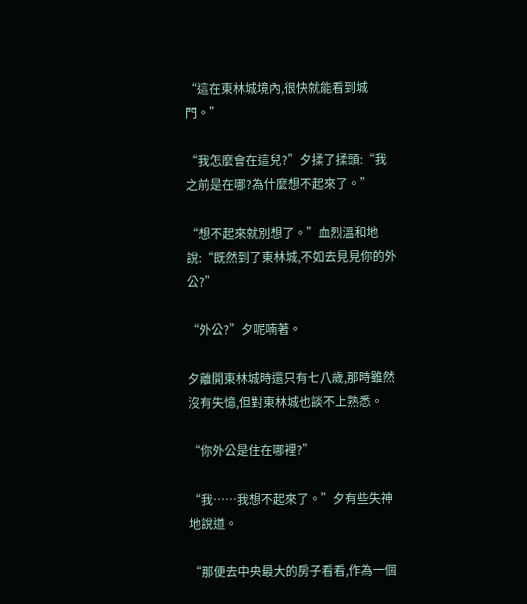“這在東林城境內,很快就能看到城門。”

“我怎麼會在這兒?”夕揉了揉頭:“我之前是在哪?為什麼想不起來了。”

“想不起來就別想了。”血烈溫和地說:“既然到了東林城,不如去見見你的外公?”

“外公?”夕呢喃著。

夕離開東林城時還只有七八歲,那時雖然沒有失憶,但對東林城也談不上熟悉。

“你外公是住在哪裡?”

“我……我想不起來了。”夕有些失神地說道。

“那便去中央最大的房子看看,作為一個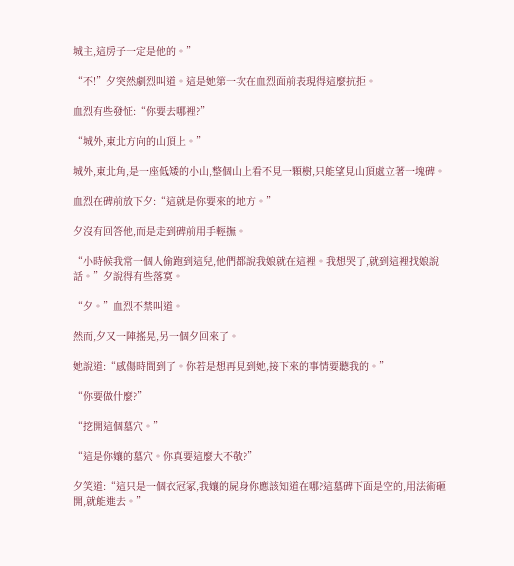城主,這房子一定是他的。”

“不!”夕突然劇烈叫道。這是她第一次在血烈面前表現得這麼抗拒。

血烈有些發怔:“你要去哪裡?”

“城外,東北方向的山頂上。”

城外,東北角,是一座低矮的小山,整個山上看不見一顆樹,只能望見山頂處立著一塊碑。

血烈在碑前放下夕:“這就是你要來的地方。”

夕沒有回答他,而是走到碑前用手輕撫。

“小時候我常一個人偷跑到這兒,他們都說我娘就在這裡。我想哭了,就到這裡找娘說話。”夕說得有些落寞。

“夕。”血烈不禁叫道。

然而,夕又一陣搖晃,另一個夕回來了。

她說道:“感傷時間到了。你若是想再見到她,接下來的事情要聽我的。”

“你要做什麼?”

“挖開這個墓穴。”

“這是你孃的墓穴。你真要這麼大不敬?”

夕笑道:“這只是一個衣冠冢,我孃的屍身你應該知道在哪?這墓碑下面是空的,用法術砸開,就能進去。”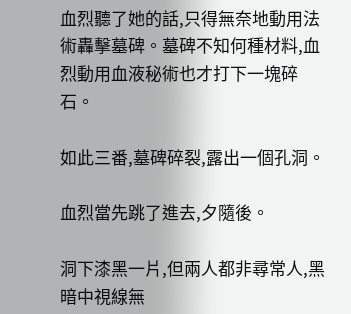血烈聽了她的話,只得無奈地動用法術轟擊墓碑。墓碑不知何種材料,血烈動用血液秘術也才打下一塊碎石。

如此三番,墓碑碎裂,露出一個孔洞。

血烈當先跳了進去,夕隨後。

洞下漆黑一片,但兩人都非尋常人,黑暗中視線無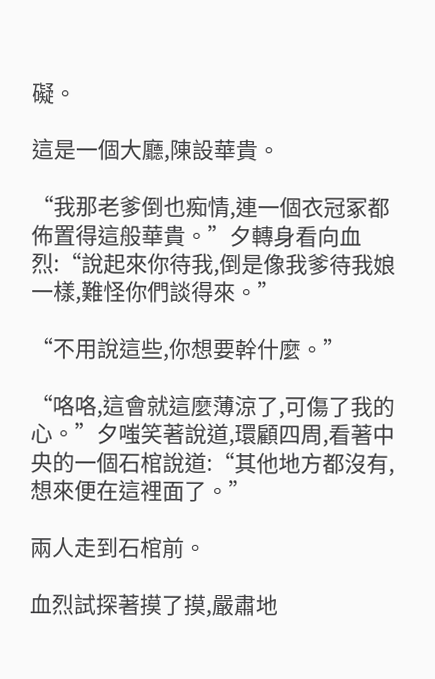礙。

這是一個大廳,陳設華貴。

“我那老爹倒也痴情,連一個衣冠冢都佈置得這般華貴。”夕轉身看向血烈:“說起來你待我,倒是像我爹待我娘一樣,難怪你們談得來。”

“不用說這些,你想要幹什麼。”

“咯咯,這會就這麼薄涼了,可傷了我的心。”夕嗤笑著說道,環顧四周,看著中央的一個石棺說道:“其他地方都沒有,想來便在這裡面了。”

兩人走到石棺前。

血烈試探著摸了摸,嚴肅地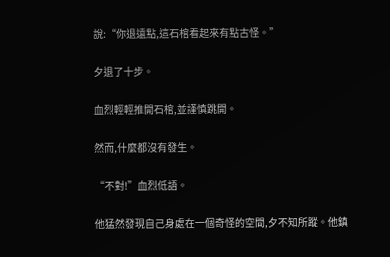說:“你退遠點,這石棺看起來有點古怪。”

夕退了十步。

血烈輕輕推開石棺,並謹慎跳開。

然而,什麼都沒有發生。

“不對!”血烈低語。

他猛然發現自己身處在一個奇怪的空間,夕不知所蹤。他鎮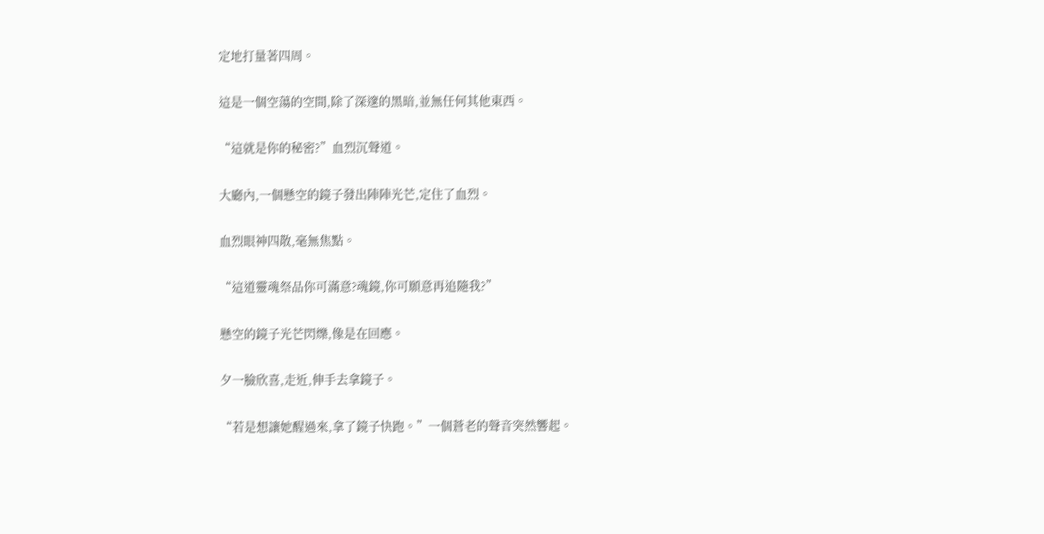定地打量著四周。

這是一個空蕩的空間,除了深邃的黑暗,並無任何其他東西。

“這就是你的秘密?”血烈沉聲道。

大廳內,一個懸空的鏡子發出陣陣光芒,定住了血烈。

血烈眼神四散,毫無焦點。

“這道靈魂祭品你可滿意?魂鏡,你可願意再追隨我?”

懸空的鏡子光芒閃爍,像是在回應。

夕一臉欣喜,走近,伸手去拿鏡子。

“若是想讓她醒過來,拿了鏡子快跑。”一個蒼老的聲音突然響起。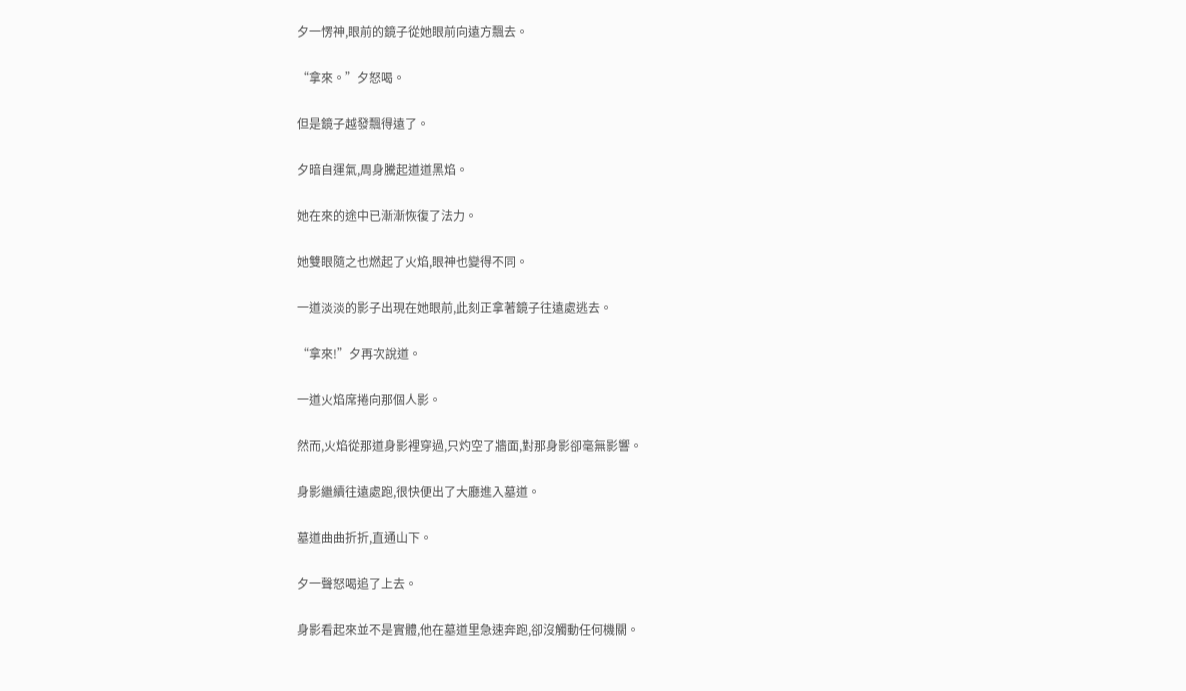夕一愣神,眼前的鏡子從她眼前向遠方飄去。

“拿來。”夕怒喝。

但是鏡子越發飄得遠了。

夕暗自運氣,周身騰起道道黑焰。

她在來的途中已漸漸恢復了法力。

她雙眼隨之也燃起了火焰,眼神也變得不同。

一道淡淡的影子出現在她眼前,此刻正拿著鏡子往遠處逃去。

“拿來!”夕再次說道。

一道火焰席捲向那個人影。

然而,火焰從那道身影裡穿過,只灼空了牆面,對那身影卻毫無影響。

身影繼續往遠處跑,很快便出了大廳進入墓道。

墓道曲曲折折,直通山下。

夕一聲怒喝追了上去。

身影看起來並不是實體,他在墓道里急速奔跑,卻沒觸動任何機關。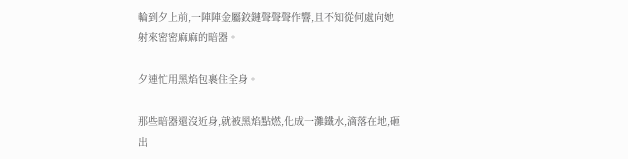輪到夕上前,一陣陣金屬鉸鏈聲聲聲作響,且不知從何處向她射來密密麻麻的暗器。

夕連忙用黑焰包裹住全身。

那些暗器還沒近身,就被黑焰點燃,化成一灘鐵水,滴落在地,砸出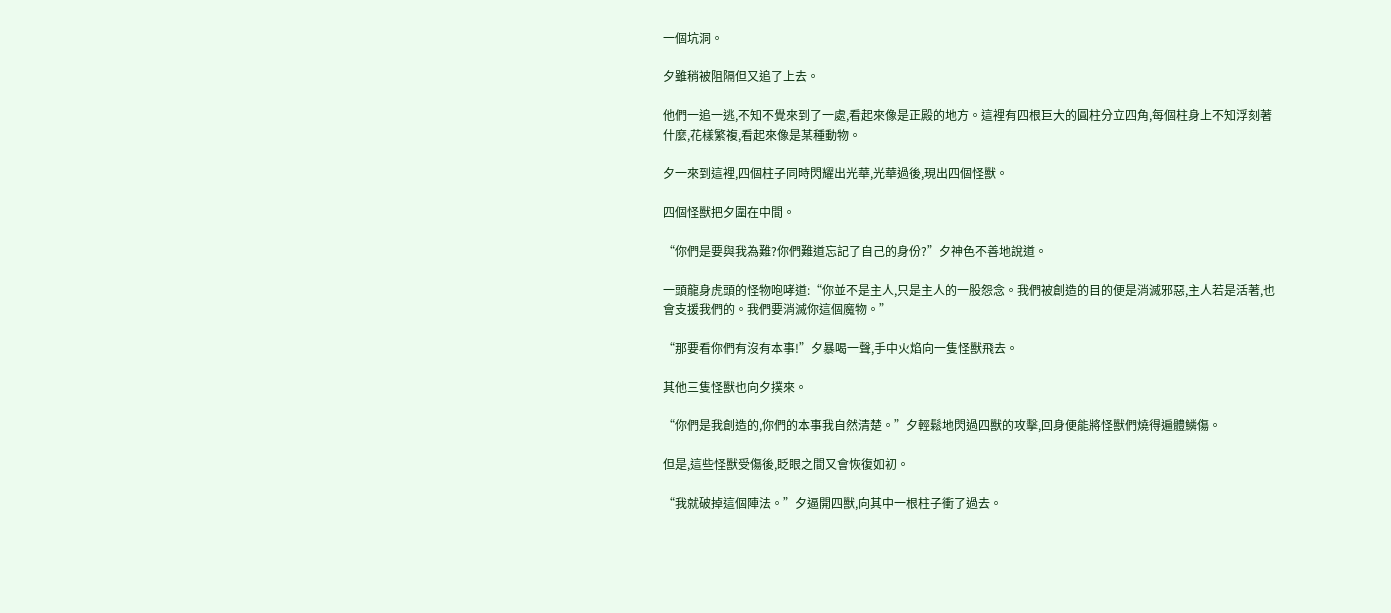一個坑洞。

夕雖稍被阻隔但又追了上去。

他們一追一逃,不知不覺來到了一處,看起來像是正殿的地方。這裡有四根巨大的圓柱分立四角,每個柱身上不知浮刻著什麼,花樣繁複,看起來像是某種動物。

夕一來到這裡,四個柱子同時閃耀出光華,光華過後,現出四個怪獸。

四個怪獸把夕圍在中間。

“你們是要與我為難?你們難道忘記了自己的身份?”夕神色不善地說道。

一頭龍身虎頭的怪物咆哮道:“你並不是主人,只是主人的一股怨念。我們被創造的目的便是消滅邪惡,主人若是活著,也會支援我們的。我們要消滅你這個魔物。”

“那要看你們有沒有本事!”夕暴喝一聲,手中火焰向一隻怪獸飛去。

其他三隻怪獸也向夕撲來。

“你們是我創造的,你們的本事我自然清楚。”夕輕鬆地閃過四獸的攻擊,回身便能將怪獸們燒得遍體鱗傷。

但是,這些怪獸受傷後,眨眼之間又會恢復如初。

“我就破掉這個陣法。”夕逼開四獸,向其中一根柱子衝了過去。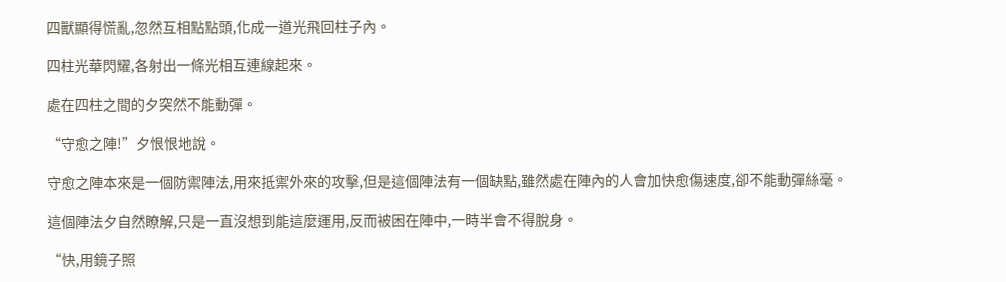四獸顯得慌亂,忽然互相點點頭,化成一道光飛回柱子內。

四柱光華閃耀,各射出一條光相互連線起來。

處在四柱之間的夕突然不能動彈。

“守愈之陣!”夕恨恨地說。

守愈之陣本來是一個防禦陣法,用來抵禦外來的攻擊,但是這個陣法有一個缺點,雖然處在陣內的人會加快愈傷速度,卻不能動彈絲毫。

這個陣法夕自然瞭解,只是一直沒想到能這麼運用,反而被困在陣中,一時半會不得脫身。

“快,用鏡子照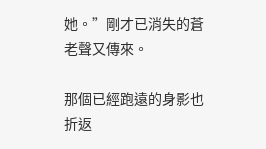她。”剛才已消失的蒼老聲又傳來。

那個已經跑遠的身影也折返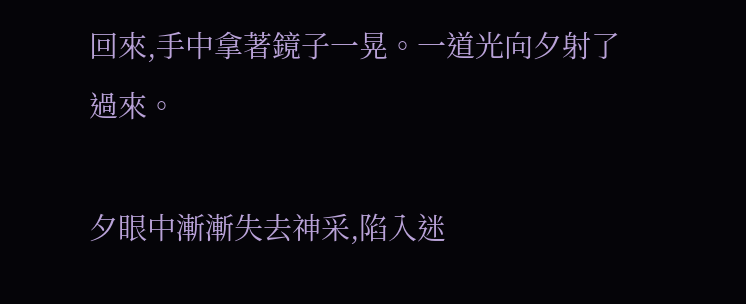回來,手中拿著鏡子一晃。一道光向夕射了過來。

夕眼中漸漸失去神采,陷入迷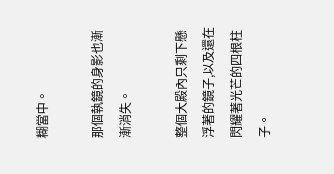糊當中。

那個執鏡的身影也漸漸消失。

整個大殿內只剩下懸浮著的鏡子,以及還在閃耀著光芒的四根柱子。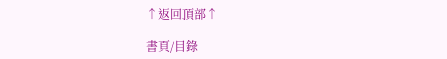↑返回頂部↑

書頁/目錄